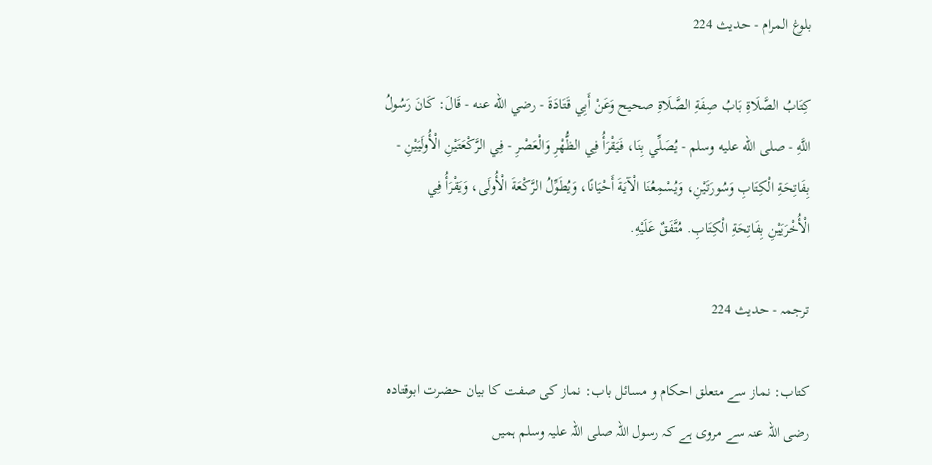بلوغ المرام - حدیث 224

كِتَابُ الصَّلَاةِ بَابُ صِفَةِ الصَّلَاةِ صحيح وَعَنْ أَبِي قَتَادَةَ - رضي الله عنه - قَالَ: كَانَ رَسُولُ اللَّهِ - صلى الله عليه وسلم - يُصَلِّي بِنَا، فَيَقْرَأُ فِي الظُّهْرِ وَالْعَصْرِ - فِي الرَّكْعَتَيْنِ الْأُولَيَيْنِ - بِفَاتِحَةِ الْكِتَابِ وَسُورَتَيْنِ، وَيُسْمِعُنَا الْآيَةَ أَحْيَانًا، وَيُطَوِّلُ الرَّكْعَةَ الْأُولَى، وَيَقْرَأُ فِي الْأُخْرَيَيْنِ بِفَاتِحَةِ الْكِتَابِ. مُتَّفَقٌ عَلَيْهِ.

ترجمہ - حدیث 224

کتاب: نماز سے متعلق احکام و مسائل باب: نماز کی صفت کا بیان حضرت ابوقتادہ رضی اللہ عنہ سے مروی ہے کہ رسول اللہ صلی اللہ علیہ وسلم ہمیں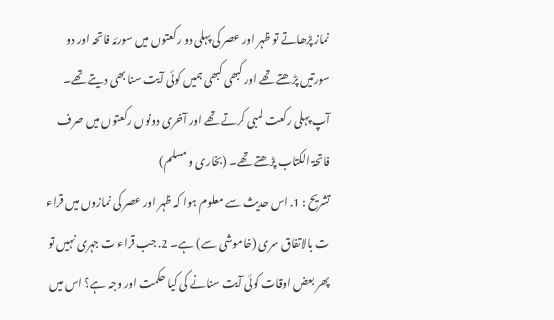نماز پڑھاتے تو ظہر اور عصر کی پہلی دو رکعتوں میں سورئہ فاتحہ اور دو سورتیں پڑھتے تھے اور کبھی کبھی ہمیں کوئی آیت سنا بھی دیتے تھے۔ آپ پہلی رکعت لمبی کرتے تھے اور آخری دونوں رکعتوں میں صرف فاتحۃ الکتاب پڑھتے تھے۔ (بخاری و مسلم)
تشریح : 1. اس حدیث سے معلوم ہوا کہ ظہر اور عصر کی نمازوں میں قراء ت بالاتفاق سری (خاموشی سے) ہے۔ 2. جب قراء ت جہری نہیں تو پھر بعض اوقات کوئی آیت سنانے کی کیا حکمت اور وجہ ہے؟ اس میں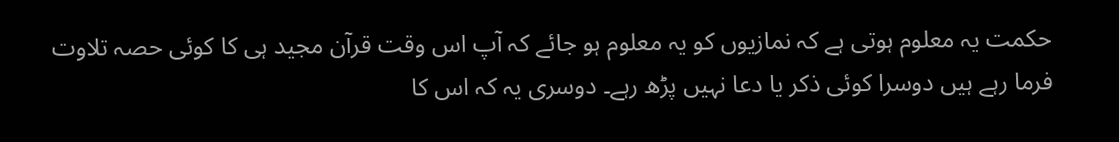حکمت یہ معلوم ہوتی ہے کہ نمازیوں کو یہ معلوم ہو جائے کہ آپ اس وقت قرآن مجید ہی کا کوئی حصہ تلاوت فرما رہے ہیں دوسرا کوئی ذکر یا دعا نہیں پڑھ رہے۔ دوسری یہ کہ اس کا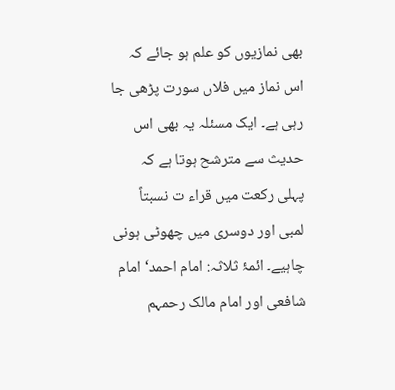بھی نمازیوں کو علم ہو جائے کہ اس نماز میں فلاں سورت پڑھی جا رہی ہے۔ ایک مسئلہ یہ بھی اس حدیث سے مترشح ہوتا ہے کہ پہلی رکعت میں قراء ت نسبتاً لمبی اور دوسری میں چھوٹی ہونی چاہیے۔ ائمۂ ثلاثہ: امام احمد‘ امام شافعی اور امام مالک رحمہم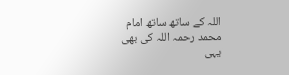اللہ کے ساتھ ساتھ امام محمد رحمہ اللہ کی بھی یہی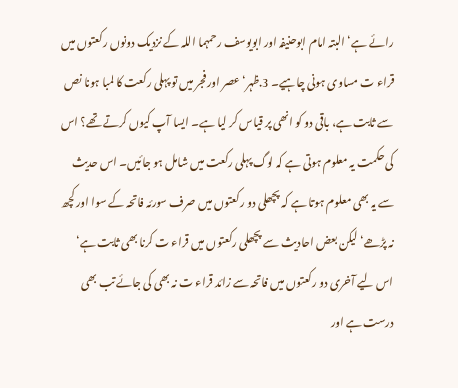رائے ہے‘ البتہ امام ابوحنیفہ اور ابویوسف رحمہما اللہ کے نزدیک دونوں رکعتوں میں قراء ت مساوی ہونی چاہیے۔ 3.ظہر‘ عصر اور فجر میں تو پہلی رکعت کا لمبا ہونا نص سے ثابت ہے، باقی دو کو انھی پر قیاس کر لیا ہے۔ ایسا آپ کیوں کرتے تھے؟ اس کی حکمت یہ معلوم ہوتی ہے کہ لوگ پہلی رکعت میں شامل ہو جائیں۔ اس حدیث سے یہ بھی معلوم ہوتا ہے کہ پچھلی دو رکعتوں میں صرف سورئہ فاتحہ کے سوا اور کچھ نہ پڑھے‘ لیکن بعض احادیث سے پچھلی رکعتوں میں قراء ت کرنا بھی ثابت ہے‘ اس لیے آخری دو رکعتوں میں فاتحہ سے زائد قراء ت نہ بھی کی جائے تب بھی درست ہے اور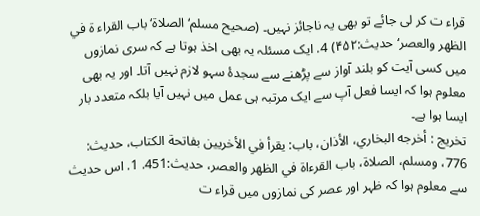قراء ت کر لی جائے تو بھی یہ ناجائز نہیں۔ (صحیح مسلم‘ الصلاۃ‘ باب القراء ۃ في الظھر والعصر‘ حدیث:۴۵۲) 4. ایک مسئلہ یہ بھی اخذ ہوتا ہے کہ سری نمازوں میں کسی آیت کو بلند آواز سے پڑھنے سے سجدۂ سہو لازم نہیں آتا۔ اور یہ بھی معلوم ہوا کہ ایسا فعل آپ سے ایک مرتبہ ہی عمل میں نہیں آیا بلکہ متعدد بار ایسا ہوا ہے۔
تخریج : أخرجه البخاري، الأذان، باب: يقرأ في الأخريين بفاتحة الكتاب، حديث: 776، ومسلم، الصلاة، باب القرءاة في الظهر والعصر، حديث:451. 1. اس حدیث سے معلوم ہوا کہ ظہر اور عصر کی نمازوں میں قراء ت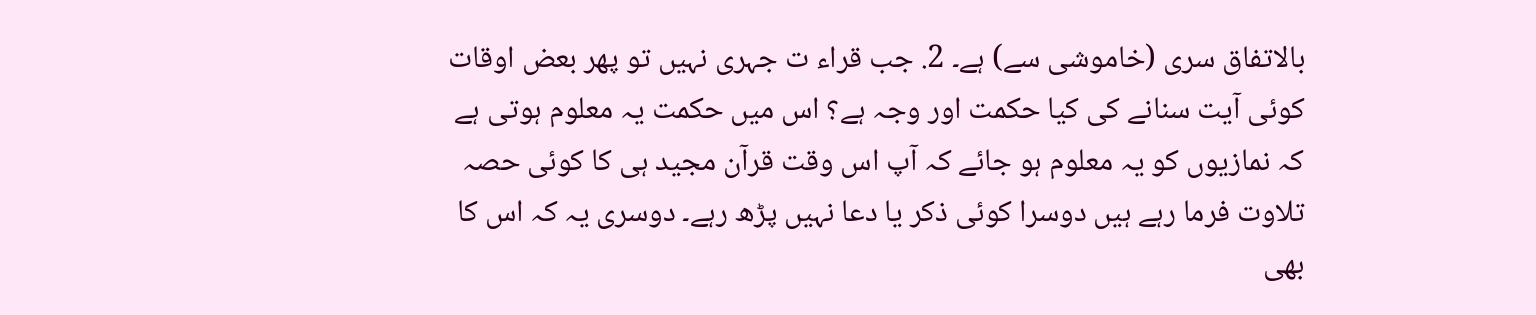بالاتفاق سری (خاموشی سے) ہے۔ 2. جب قراء ت جہری نہیں تو پھر بعض اوقات کوئی آیت سنانے کی کیا حکمت اور وجہ ہے؟ اس میں حکمت یہ معلوم ہوتی ہے کہ نمازیوں کو یہ معلوم ہو جائے کہ آپ اس وقت قرآن مجید ہی کا کوئی حصہ تلاوت فرما رہے ہیں دوسرا کوئی ذکر یا دعا نہیں پڑھ رہے۔ دوسری یہ کہ اس کا بھی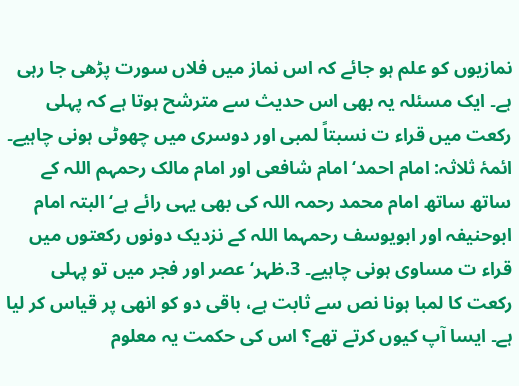نمازیوں کو علم ہو جائے کہ اس نماز میں فلاں سورت پڑھی جا رہی ہے۔ ایک مسئلہ یہ بھی اس حدیث سے مترشح ہوتا ہے کہ پہلی رکعت میں قراء ت نسبتاً لمبی اور دوسری میں چھوٹی ہونی چاہیے۔ ائمۂ ثلاثہ: امام احمد‘ امام شافعی اور امام مالک رحمہم اللہ کے ساتھ ساتھ امام محمد رحمہ اللہ کی بھی یہی رائے ہے‘ البتہ امام ابوحنیفہ اور ابویوسف رحمہما اللہ کے نزدیک دونوں رکعتوں میں قراء ت مساوی ہونی چاہیے۔ 3.ظہر‘ عصر اور فجر میں تو پہلی رکعت کا لمبا ہونا نص سے ثابت ہے، باقی دو کو انھی پر قیاس کر لیا ہے۔ ایسا آپ کیوں کرتے تھے؟ اس کی حکمت یہ معلوم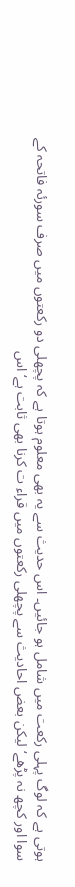ہوتی ہے کہ لوگ پہلی رکعت میں شامل ہو جائیں۔ اس حدیث سے یہ بھی معلوم ہوتا ہے کہ پچھلی دو رکعتوں میں صرف سورئہ فاتحہ کے سوا اور کچھ نہ پڑھے‘ لیکن بعض احادیث سے پچھلی رکعتوں میں قراء ت کرنا بھی ثابت ہے‘ اس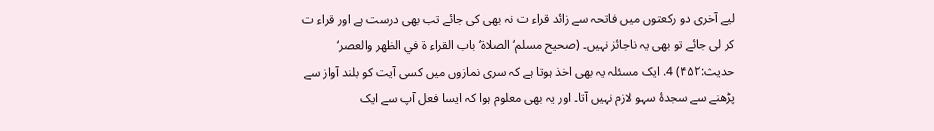لیے آخری دو رکعتوں میں فاتحہ سے زائد قراء ت نہ بھی کی جائے تب بھی درست ہے اور قراء ت کر لی جائے تو بھی یہ ناجائز نہیں۔ (صحیح مسلم‘ الصلاۃ‘ باب القراء ۃ في الظھر والعصر‘ حدیث:۴۵۲) 4. ایک مسئلہ یہ بھی اخذ ہوتا ہے کہ سری نمازوں میں کسی آیت کو بلند آواز سے پڑھنے سے سجدۂ سہو لازم نہیں آتا۔ اور یہ بھی معلوم ہوا کہ ایسا فعل آپ سے ایک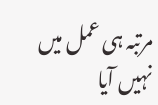مرتبہ ہی عمل میں نہیں آیا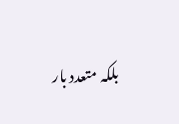بلکہ متعدد بار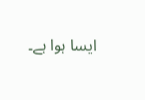ایسا ہوا ہے۔